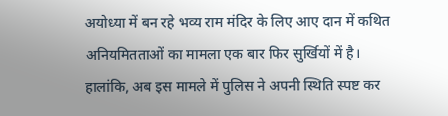अयोध्या में बन रहे भव्य राम मंदिर के लिए आए दान में कथित अनियमितताओं का मामला एक बार फिर सुर्खियों में है। हालांकि, अब इस मामले में पुलिस ने अपनी स्थिति स्पष्ट कर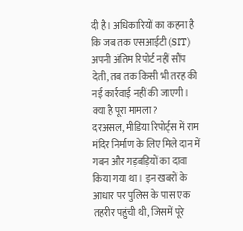दी है। अधिकारियों का कहना है कि जब तक एसआईटी (SIT) अपनी अंतिम रिपोर्ट नहीं सौंप देती, तब तक किसी भी तरह की नई कार्रवाई नहीं की जाएगी।
क्या है पूरा मामला?
दरअसल, मीडिया रिपोर्ट्स में राम मंदिर निर्माण के लिए मिले दान में गबन और गड़बड़ियों का दावा किया गया था। इन खबरों के आधार पर पुलिस के पास एक तहरीर पहुंची थी, जिसमें पूरे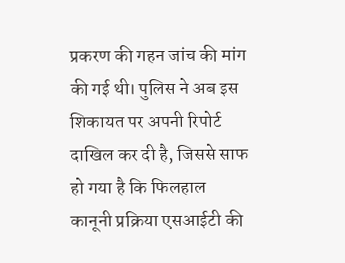प्रकरण की गहन जांच की मांग की गई थी। पुलिस ने अब इस शिकायत पर अपनी रिपोर्ट दाखिल कर दी है, जिससे साफ हो गया है कि फिलहाल कानूनी प्रक्रिया एसआईटी की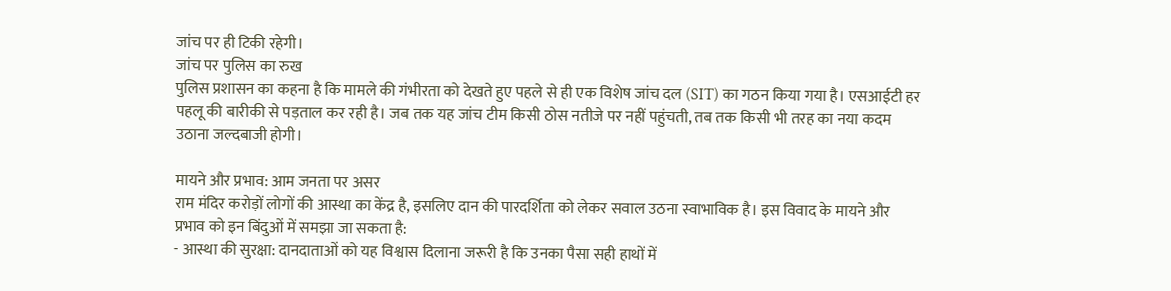जांच पर ही टिकी रहेगी।
जांच पर पुलिस का रुख
पुलिस प्रशासन का कहना है कि मामले की गंभीरता को देखते हुए पहले से ही एक विशेष जांच दल (SIT) का गठन किया गया है। एसआईटी हर पहलू की बारीकी से पड़ताल कर रही है। जब तक यह जांच टीम किसी ठोस नतीजे पर नहीं पहुंचती, तब तक किसी भी तरह का नया कदम उठाना जल्दबाजी होगी।

मायने और प्रभाव: आम जनता पर असर
राम मंदिर करोड़ों लोगों की आस्था का केंद्र है, इसलिए दान की पारदर्शिता को लेकर सवाल उठना स्वाभाविक है। इस विवाद के मायने और प्रभाव को इन बिंदुओं में समझा जा सकता है:
- आस्था की सुरक्षा: दानदाताओं को यह विश्वास दिलाना जरूरी है कि उनका पैसा सही हाथों में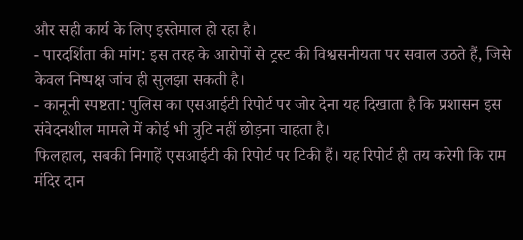और सही कार्य के लिए इस्तेमाल हो रहा है।
- पारदर्शिता की मांग: इस तरह के आरोपों से ट्रस्ट की विश्वसनीयता पर सवाल उठते हैं, जिसे केवल निष्पक्ष जांच ही सुलझा सकती है।
- कानूनी स्पष्टता: पुलिस का एसआईटी रिपोर्ट पर जोर देना यह दिखाता है कि प्रशासन इस संवेदनशील मामले में कोई भी त्रुटि नहीं छोड़ना चाहता है।
फिलहाल, सबकी निगाहें एसआईटी की रिपोर्ट पर टिकी हैं। यह रिपोर्ट ही तय करेगी कि राम मंदिर दान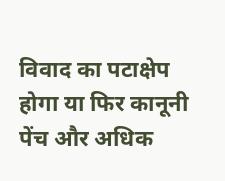विवाद का पटाक्षेप होगा या फिर कानूनी पेंच और अधिक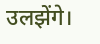उलझेंगे।